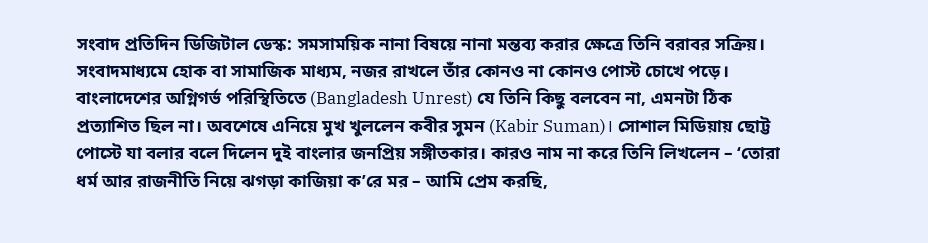সংবাদ প্রতিদিন ডিজিটাল ডেস্ক: সমসাময়িক নানা বিষয়ে নানা মন্তব্য করার ক্ষেত্রে তিনি বরাবর সক্রিয়। সংবাদমাধ্যমে হোক বা সামাজিক মাধ্যম, নজর রাখলে তাঁর কোনও না কোনও পোস্ট চোখে পড়ে। বাংলাদেশের অগ্নিগর্ভ পরিস্থিতিতে (Bangladesh Unrest) যে তিনি কিছু বলবেন না, এমনটা ঠিক প্রত্যাশিত ছিল না। অবশেষে এনিয়ে মুখ খুললেন কবীর সুমন (Kabir Suman)। সোশাল মিডিয়ায় ছোট্ট পোস্টে যা বলার বলে দিলেন দুই বাংলার জনপ্রিয় সঙ্গীতকার। কারও নাম না করে তিনি লিখলেন – ‘তোরা ধর্ম আর রাজনীতি নিয়ে ঝগড়া কাজিয়া ক’রে মর – আমি প্রেম করছি,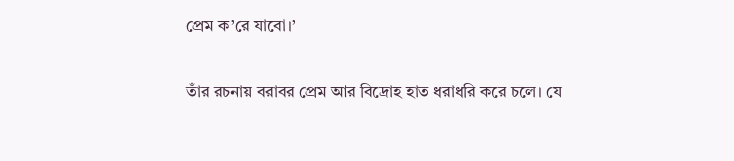প্রেম ক’রে যাবো।’

তাঁর রচনায় বরাবর প্রেম আর বিদ্রোহ হাত ধরাধরি করে চলে। যে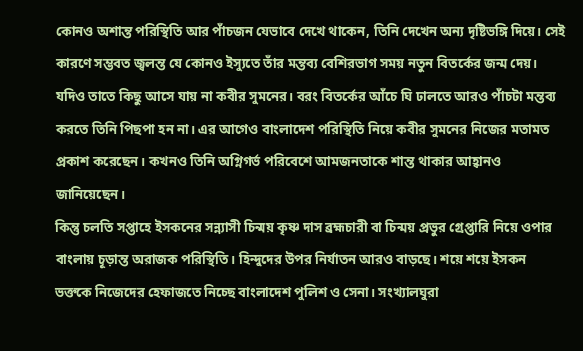কোনও অশান্ত পরিস্থিতি আর পাঁচজন যেভাবে দেখে থাকেন, তিনি দেখেন অন্য দৃষ্টিভঙ্গি দিয়ে। সেই কারণে সম্ভবত জ্বলন্ত যে কোনও ইস্যুতে তাঁর মন্তব্য বেশিরভাগ সময় নতুন বিতর্কের জন্ম দেয়। যদিও তাতে কিছু আসে যায় না কবীর সুমনের। বরং বিতর্কের আঁচে ঘি ঢালতে আরও পাঁচটা মন্তব্য করতে তিনি পিছপা হন না। এর আগেও বাংলাদেশ পরিস্থিতি নিয়ে কবীর সুমনের নিজের মতামত প্রকাশ করেছেন। কখনও তিনি অগ্নিগর্ভ পরিবেশে আমজনতাকে শান্ত থাকার আহ্বানও জানিয়েছেন।
কিন্তু চলতি সপ্তাহে ইসকনের সন্ন্যাসী চিন্ময় কৃষ্ণ দাস ব্রহ্মচারী বা চিন্ময় প্রভুর গ্রেপ্তারি নিয়ে ওপার বাংলায় চূড়ান্ত অরাজক পরিস্থিতি। হিন্দুদের উপর নির্যাতন আরও বাড়ছে। শয়ে শয়ে ইসকন ভক্তকে নিজেদের হেফাজতে নিচ্ছে বাংলাদেশ পুলিশ ও সেনা। সংখ্যালঘুরা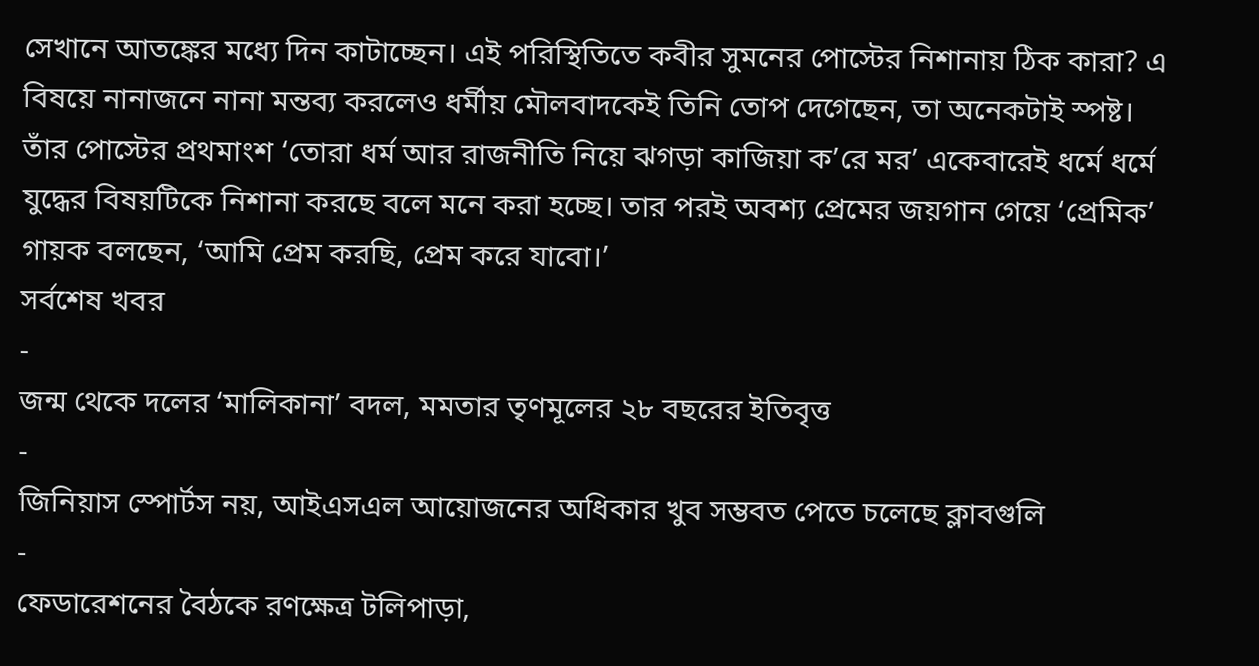সেখানে আতঙ্কের মধ্যে দিন কাটাচ্ছেন। এই পরিস্থিতিতে কবীর সুমনের পোস্টের নিশানায় ঠিক কারা? এ বিষয়ে নানাজনে নানা মন্তব্য করলেও ধর্মীয় মৌলবাদকেই তিনি তোপ দেগেছেন, তা অনেকটাই স্পষ্ট। তাঁর পোস্টের প্রথমাংশ ‘তোরা ধর্ম আর রাজনীতি নিয়ে ঝগড়া কাজিয়া ক’রে মর’ একেবারেই ধর্মে ধর্মে যুদ্ধের বিষয়টিকে নিশানা করছে বলে মনে করা হচ্ছে। তার পরই অবশ্য প্রেমের জয়গান গেয়ে ‘প্রেমিক’ গায়ক বলছেন, ‘আমি প্রেম করছি, প্রেম করে যাবো।’
সর্বশেষ খবর
-
জন্ম থেকে দলের ‘মালিকানা’ বদল, মমতার তৃণমূলের ২৮ বছরের ইতিবৃত্ত
-
জিনিয়াস স্পোর্টস নয়, আইএসএল আয়োজনের অধিকার খুব সম্ভবত পেতে চলেছে ক্লাবগুলি
-
ফেডারেশনের বৈঠকে রণক্ষেত্র টলিপাড়া,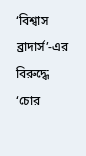‘বিশ্বাস ব্রাদার্স’-এর বিরুদ্ধে ‘চোর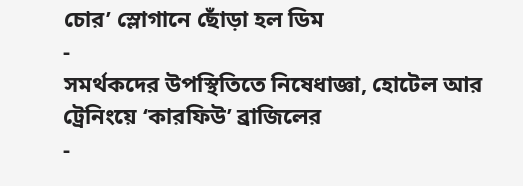চোর’ স্লোগানে ছোঁড়া হল ডিম
-
সমর্থকদের উপস্থিতিতে নিষেধাজ্ঞা, হোটেল আর ট্রেনিংয়ে ‘কারফিউ’ ব্রাজিলের
-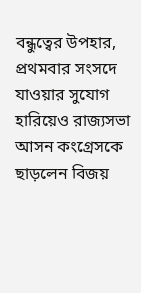বন্ধুত্বের উপহার, প্রথমবার সংসদে যাওয়ার সুযোগ হারিয়েও রাজ্যসভা আসন কংগ্রেসকে ছাড়লেন বিজয়